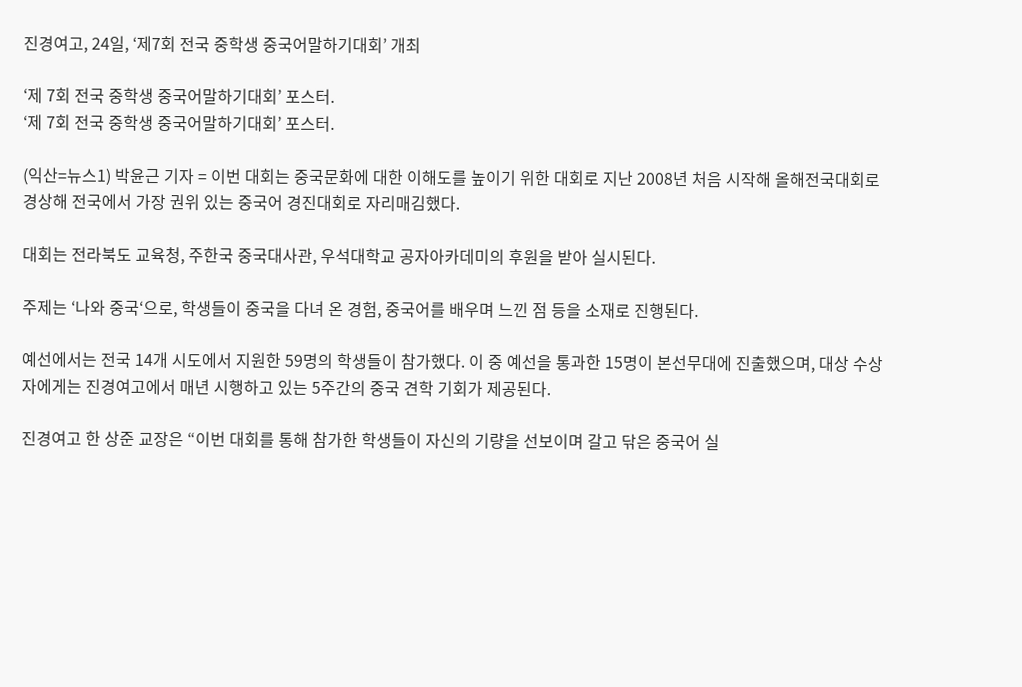진경여고, 24일, ‘제7회 전국 중학생 중국어말하기대회’ 개최

‘제 7회 전국 중학생 중국어말하기대회’ 포스터.
‘제 7회 전국 중학생 중국어말하기대회’ 포스터.

(익산=뉴스1) 박윤근 기자 = 이번 대회는 중국문화에 대한 이해도를 높이기 위한 대회로 지난 2008년 처음 시작해 올해전국대회로 경상해 전국에서 가장 권위 있는 중국어 경진대회로 자리매김했다.

대회는 전라북도 교육청, 주한국 중국대사관, 우석대학교 공자아카데미의 후원을 받아 실시된다.

주제는 ‘나와 중국‘으로, 학생들이 중국을 다녀 온 경험, 중국어를 배우며 느낀 점 등을 소재로 진행된다.

예선에서는 전국 14개 시도에서 지원한 59명의 학생들이 참가했다. 이 중 예선을 통과한 15명이 본선무대에 진출했으며, 대상 수상자에게는 진경여고에서 매년 시행하고 있는 5주간의 중국 견학 기회가 제공된다.

진경여고 한 상준 교장은 “이번 대회를 통해 참가한 학생들이 자신의 기량을 선보이며 갈고 닦은 중국어 실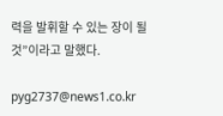력을 발휘할 수 있는 장이 될 것”이라고 말했다.

pyg2737@news1.co.kr